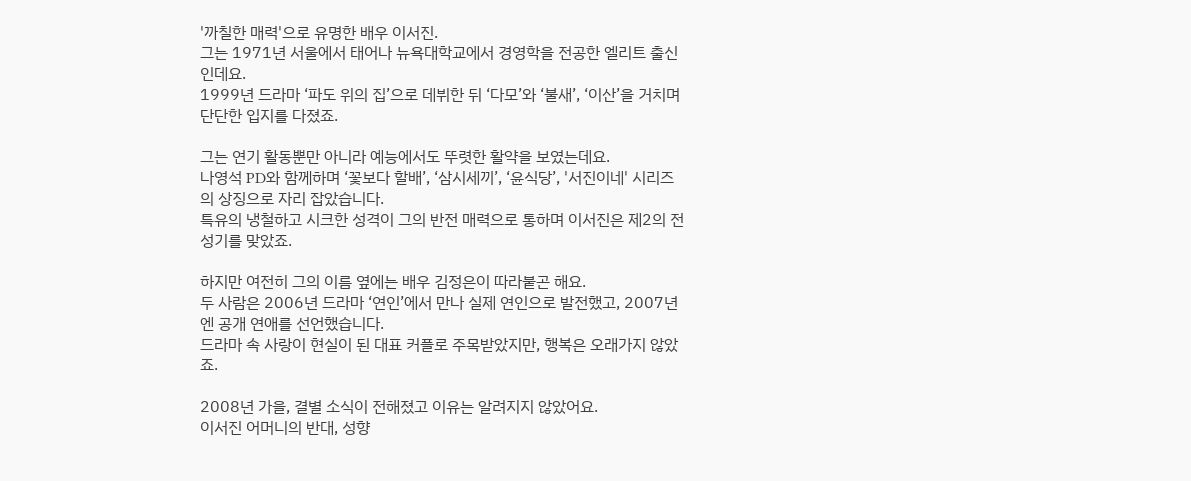'까칠한 매력'으로 유명한 배우 이서진.
그는 1971년 서울에서 태어나 뉴욕대학교에서 경영학을 전공한 엘리트 출신인데요.
1999년 드라마 ‘파도 위의 집’으로 데뷔한 뒤 ‘다모’와 ‘불새’, ‘이산’을 거치며 단단한 입지를 다졌죠.

그는 연기 활동뿐만 아니라 예능에서도 뚜렷한 활약을 보였는데요.
나영석 PD와 함께하며 ‘꽃보다 할배’, ‘삼시세끼’, ‘윤식당’, '서진이네' 시리즈의 상징으로 자리 잡았습니다.
특유의 냉철하고 시크한 성격이 그의 반전 매력으로 통하며 이서진은 제2의 전성기를 맞았죠.

하지만 여전히 그의 이름 옆에는 배우 김정은이 따라붙곤 해요.
두 사람은 2006년 드라마 ‘연인’에서 만나 실제 연인으로 발전했고, 2007년엔 공개 연애를 선언했습니다.
드라마 속 사랑이 현실이 된 대표 커플로 주목받았지만, 행복은 오래가지 않았죠.

2008년 가을, 결별 소식이 전해졌고 이유는 알려지지 않았어요.
이서진 어머니의 반대, 성향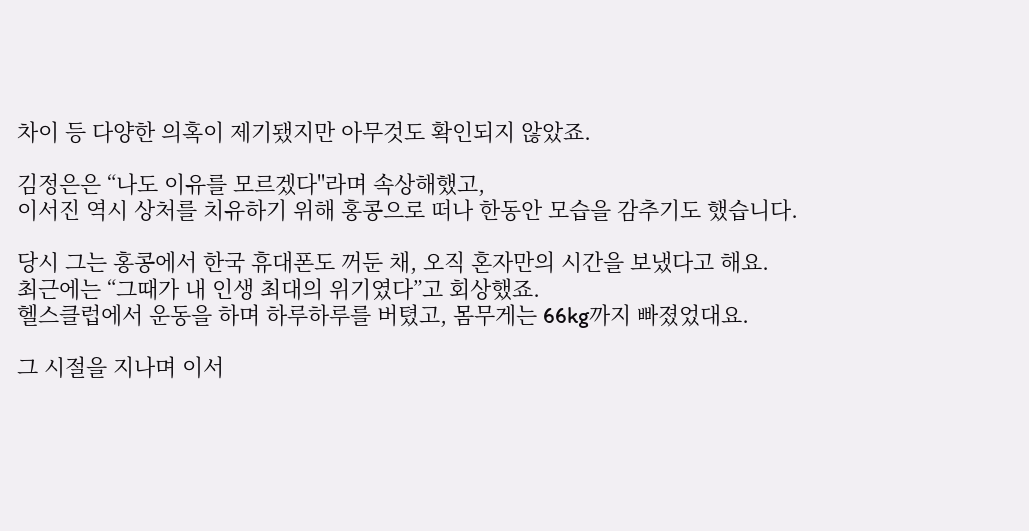차이 등 다양한 의혹이 제기됐지만 아무것도 확인되지 않았죠.

김정은은 “나도 이유를 모르겠다"라며 속상해했고,
이서진 역시 상처를 치유하기 위해 홍콩으로 떠나 한동안 모습을 감추기도 했습니다.

당시 그는 홍콩에서 한국 휴대폰도 꺼둔 채, 오직 혼자만의 시간을 보냈다고 해요.
최근에는 “그때가 내 인생 최대의 위기였다”고 회상했죠.
헬스클럽에서 운동을 하며 하루하루를 버텼고, 몸무게는 66kg까지 빠졌었대요.

그 시절을 지나며 이서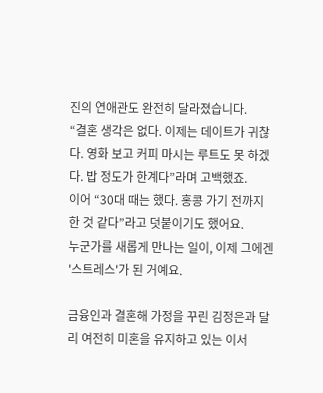진의 연애관도 완전히 달라졌습니다.
“결혼 생각은 없다. 이제는 데이트가 귀찮다. 영화 보고 커피 마시는 루트도 못 하겠다. 밥 정도가 한계다”라며 고백했죠.
이어 “30대 때는 했다. 홍콩 가기 전까지 한 것 같다”라고 덧붙이기도 했어요.
누군가를 새롭게 만나는 일이, 이제 그에겐 '스트레스'가 된 거예요.

금융인과 결혼해 가정을 꾸린 김정은과 달리 여전히 미혼을 유지하고 있는 이서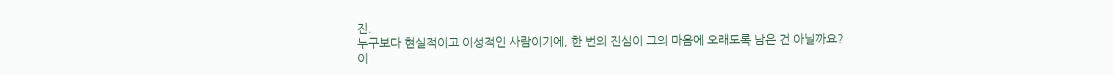진.
누구보다 현실적이고 이성적인 사람이기에, 한 번의 진심이 그의 마음에 오래도록 남은 건 아닐까요?
이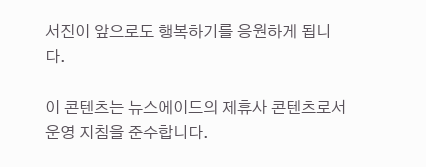서진이 앞으로도 행복하기를 응원하게 됩니다.

이 콘텐츠는 뉴스에이드의 제휴사 콘텐츠로서 운영 지침을 준수합니다.